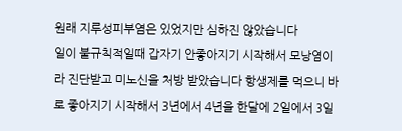원래 지루성피부염은 있었지만 심하진 않았습니다
일이 불규칙적일때 갑자기 안좋아지기 시작해서 모낭염이라 진단받고 미노신을 처방 받았습니다 항생제를 먹으니 바로 좋아지기 시작해서 3년에서 4년을 한달에 2일에서 3일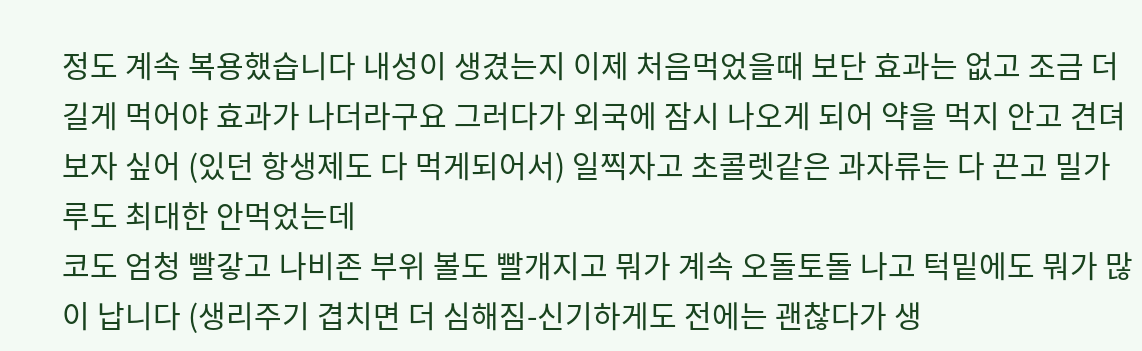정도 계속 복용했습니다 내성이 생겼는지 이제 처음먹었을때 보단 효과는 없고 조금 더 길게 먹어야 효과가 나더라구요 그러다가 외국에 잠시 나오게 되어 약을 먹지 안고 견뎌보자 싶어 (있던 항생제도 다 먹게되어서) 일찍자고 초콜렛같은 과자류는 다 끈고 밀가루도 최대한 안먹었는데
코도 엄청 빨갛고 나비존 부위 볼도 빨개지고 뭐가 계속 오돌토돌 나고 턱밑에도 뭐가 많이 납니다 (생리주기 겹치면 더 심해짐-신기하게도 전에는 괜찮다가 생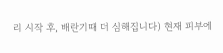리 시작 후, 배란기때 더 심해집니다) 현재 피부에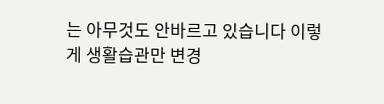는 아무것도 안바르고 있습니다 이렇게 생활습관만 변경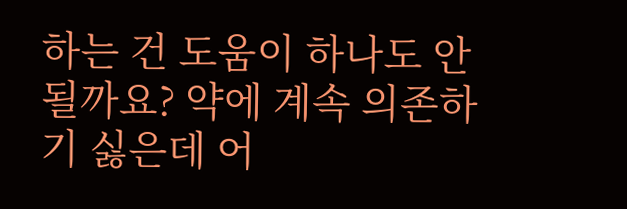하는 건 도움이 하나도 안될까요? 약에 계속 의존하기 싫은데 어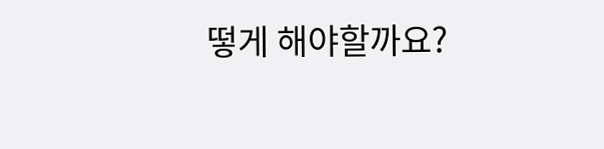떻게 해야할까요?